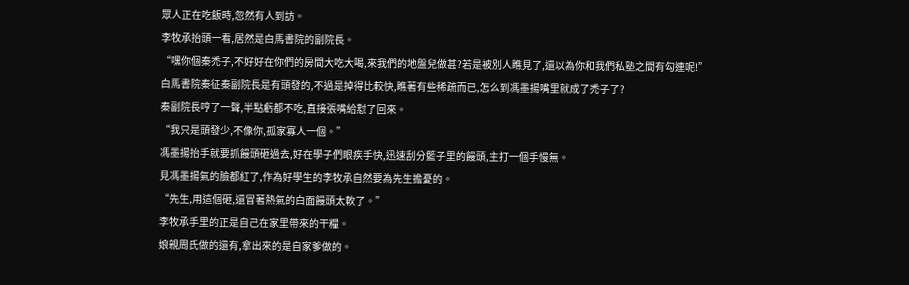眾人正在吃飯時,忽然有人到訪。
李牧承抬頭一看,居然是白馬書院的副院長。
“嘿你個秦禿子,不好好在你們的房間大吃大喝,來我們的地盤兒做甚?若是被別人瞧見了,還以為你和我們私塾之間有勾連呢!”
白馬書院秦征秦副院長是有頭發的,不過是掉得比較快,瞧著有些稀疏而已,怎么到馮墨揚嘴里就成了禿子了?
秦副院長哼了一聲,半點虧都不吃,直接張嘴給懟了回來。
“我只是頭發少,不像你,孤家寡人一個。”
馮墨揚抬手就要抓饅頭砸過去,好在學子們眼疾手快,迅速刮分籃子里的饅頭,主打一個手慢無。
見馮墨揚氣的臉都紅了,作為好學生的李牧承自然要為先生擔憂的。
“先生,用這個砸,還冒著熱氣的白面饅頭太軟了。”
李牧承手里的正是自己在家里帶來的干糧。
娘親周氏做的還有,拿出來的是自家爹做的。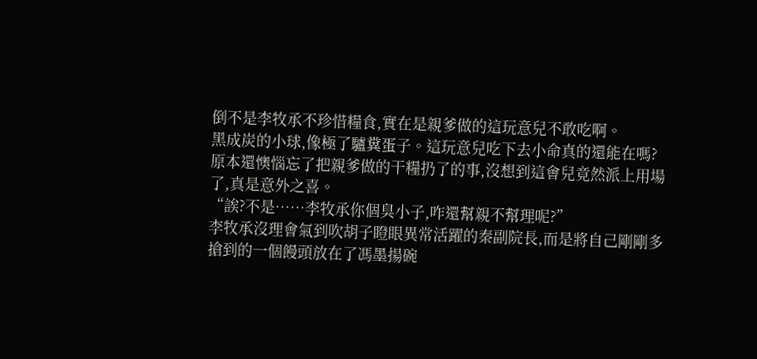倒不是李牧承不珍惜糧食,實在是親爹做的這玩意兒不敢吃啊。
黑成炭的小球,像極了驢糞蛋子。這玩意兒吃下去小命真的還能在嗎?
原本還懊惱忘了把親爹做的干糧扔了的事,沒想到這會兒竟然派上用場了,真是意外之喜。
“誒?不是……李牧承你個臭小子,咋還幫親不幫理呢?”
李牧承沒理會氣到吹胡子瞪眼異常活躍的秦副院長,而是將自己剛剛多搶到的一個饅頭放在了馮墨揚碗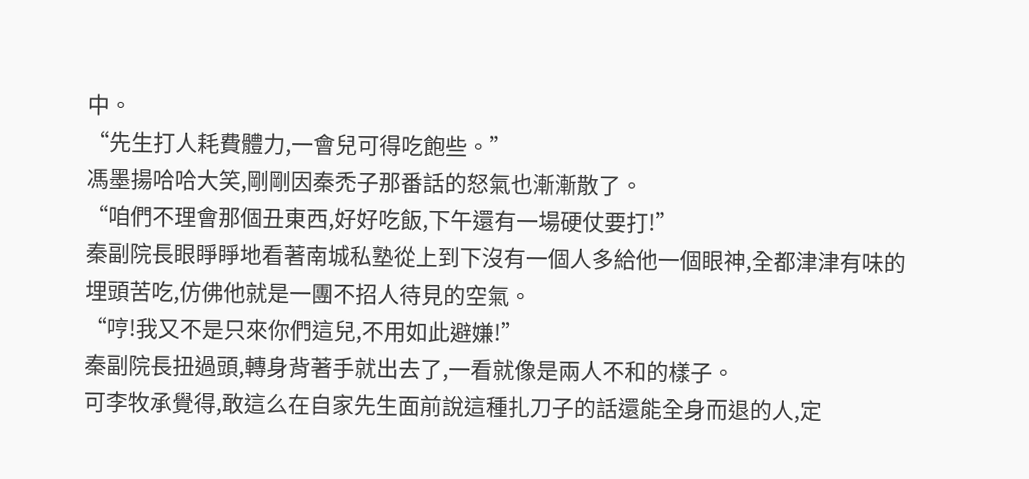中。
“先生打人耗費體力,一會兒可得吃飽些。”
馮墨揚哈哈大笑,剛剛因秦禿子那番話的怒氣也漸漸散了。
“咱們不理會那個丑東西,好好吃飯,下午還有一場硬仗要打!”
秦副院長眼睜睜地看著南城私塾從上到下沒有一個人多給他一個眼神,全都津津有味的埋頭苦吃,仿佛他就是一團不招人待見的空氣。
“哼!我又不是只來你們這兒,不用如此避嫌!”
秦副院長扭過頭,轉身背著手就出去了,一看就像是兩人不和的樣子。
可李牧承覺得,敢這么在自家先生面前說這種扎刀子的話還能全身而退的人,定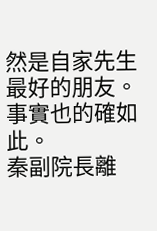然是自家先生最好的朋友。
事實也的確如此。
秦副院長離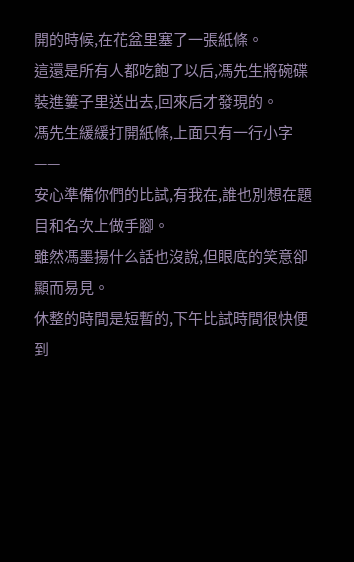開的時候,在花盆里塞了一張紙條。
這還是所有人都吃飽了以后,馮先生將碗碟裝進簍子里送出去,回來后才發現的。
馮先生緩緩打開紙條,上面只有一行小字——
安心準備你們的比試,有我在,誰也別想在題目和名次上做手腳。
雖然馮墨揚什么話也沒說,但眼底的笑意卻顯而易見。
休整的時間是短暫的,下午比試時間很快便到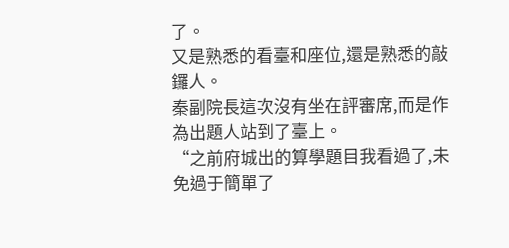了。
又是熟悉的看臺和座位,還是熟悉的敲鑼人。
秦副院長這次沒有坐在評審席,而是作為出題人站到了臺上。
“之前府城出的算學題目我看過了,未免過于簡單了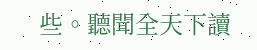些。聽聞全天下讀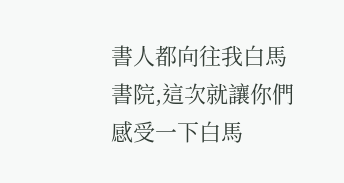書人都向往我白馬書院,這次就讓你們感受一下白馬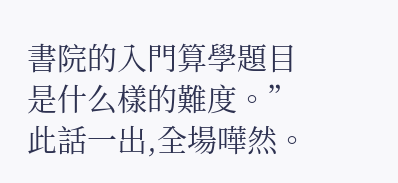書院的入門算學題目是什么樣的難度。”
此話一出,全場嘩然。